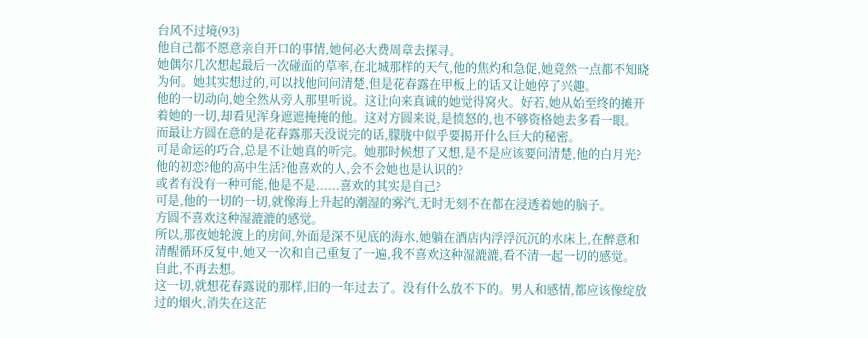台风不过境(93)
他自己都不愿意亲自开口的事情,她何必大费周章去探寻。
她偶尔几次想起最后一次碰面的草率,在北城那样的天气,他的焦灼和急促,她竟然一点都不知晓为何。她其实想过的,可以找他问问清楚,但是花春露在甲板上的话又让她停了兴趣。
他的一切动向,她全然从旁人那里听说。这让向来真诚的她觉得窝火。好若,她从始至终的摊开着她的一切,却看见浑身遮遮掩掩的他。这对方圆来说,是愤怒的,也不够资格她去多看一眼。
而最让方圆在意的是花春露那天没说完的话,朦胧中似乎要揭开什么巨大的秘密。
可是命运的巧合,总是不让她真的听完。她那时候想了又想,是不是应该要问清楚,他的白月光?他的初恋?他的高中生活?他喜欢的人,会不会她也是认识的?
或者有没有一种可能,他是不是......喜欢的其实是自己?
可是,他的一切的一切,就像海上升起的潮湿的雾汽,无时无刻不在都在浸透着她的脑子。
方圆不喜欢这种湿漉漉的感觉。
所以,那夜她轮渡上的房间,外面是深不见底的海水,她躺在酒店内浮浮沉沉的水床上,在醉意和清醒循环反复中,她又一次和自己重复了一遍,我不喜欢这种湿漉漉,看不清一起一切的感觉。
自此,不再去想。
这一切,就想花春露说的那样,旧的一年过去了。没有什么放不下的。男人和感情,都应该像绽放过的烟火,消失在这茫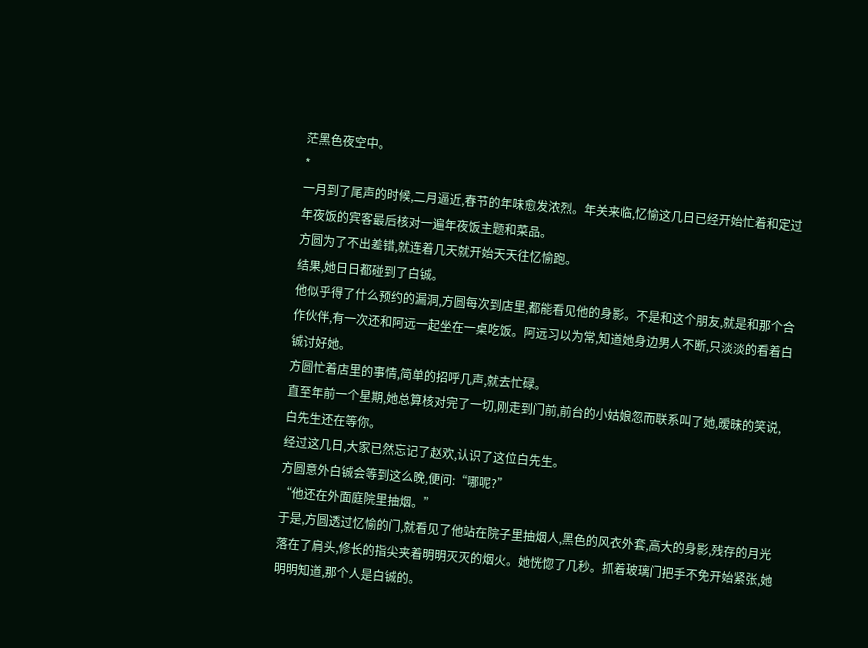茫黑色夜空中。
*
一月到了尾声的时候,二月逼近,春节的年味愈发浓烈。年关来临,忆愉这几日已经开始忙着和定过年夜饭的宾客最后核对一遍年夜饭主题和菜品。
方圆为了不出差错,就连着几天就开始天天往忆愉跑。
结果,她日日都碰到了白铖。
他似乎得了什么预约的漏洞,方圆每次到店里,都能看见他的身影。不是和这个朋友,就是和那个合作伙伴,有一次还和阿远一起坐在一桌吃饭。阿远习以为常,知道她身边男人不断,只淡淡的看着白铖讨好她。
方圆忙着店里的事情,简单的招呼几声,就去忙碌。
直至年前一个星期,她总算核对完了一切,刚走到门前,前台的小姑娘忽而联系叫了她,暧昧的笑说,白先生还在等你。
经过这几日,大家已然忘记了赵欢,认识了这位白先生。
方圆意外白铖会等到这么晚,便问:“哪呢?”
“他还在外面庭院里抽烟。”
于是,方圆透过忆愉的门,就看见了他站在院子里抽烟人,黑色的风衣外套,高大的身影,残存的月光落在了肩头,修长的指尖夹着明明灭灭的烟火。她恍惚了几秒。抓着玻璃门把手不免开始紧张,她明明知道,那个人是白铖的。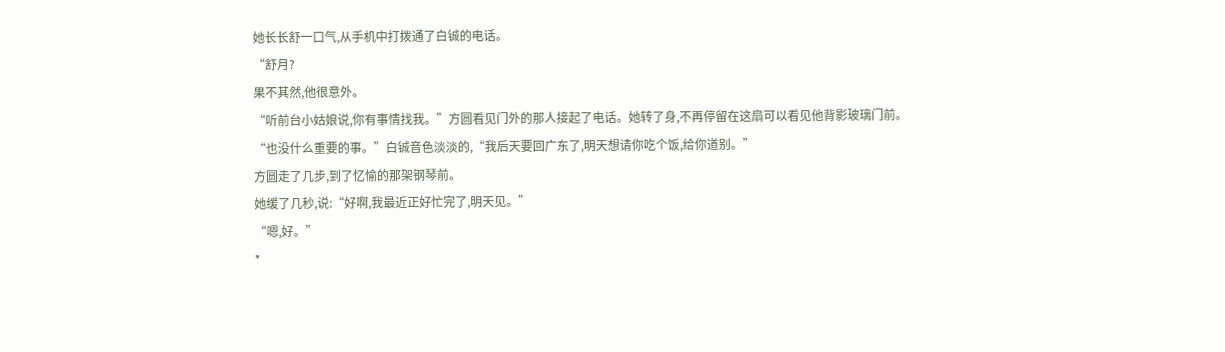她长长舒一口气,从手机中打拨通了白铖的电话。
“舒月?
果不其然,他很意外。
“听前台小姑娘说,你有事情找我。”方圆看见门外的那人接起了电话。她转了身,不再停留在这扇可以看见他背影玻璃门前。
“也没什么重要的事。”白铖音色淡淡的,“我后天要回广东了,明天想请你吃个饭,给你道别。”
方圆走了几步,到了忆愉的那架钢琴前。
她缓了几秒,说:“好啊,我最近正好忙完了,明天见。”
“嗯,好。”
*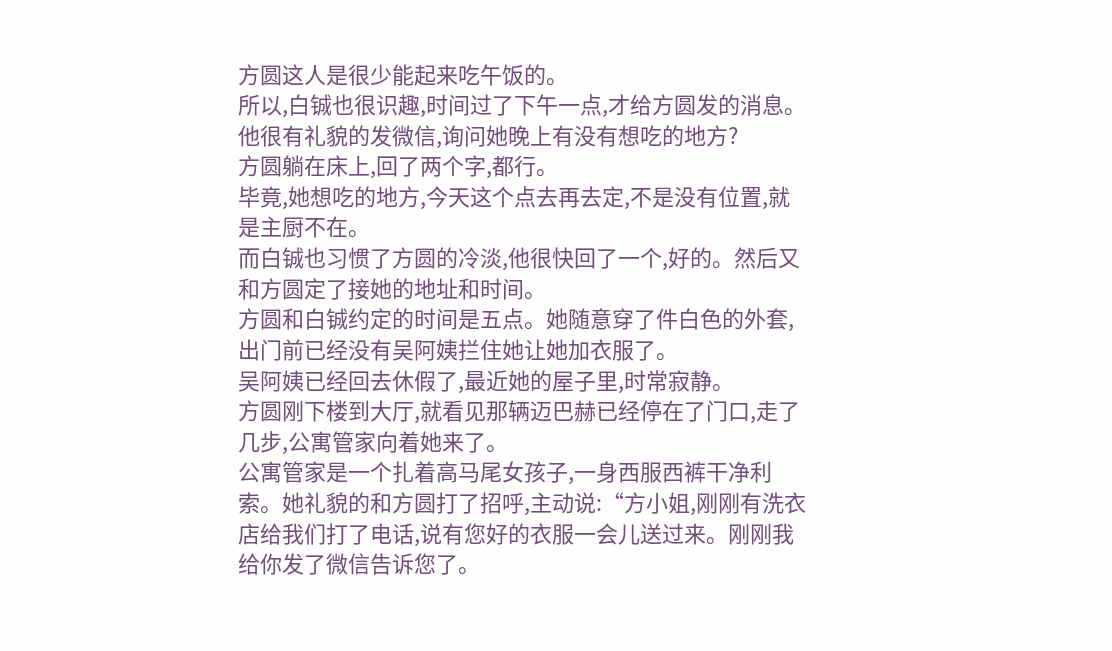方圆这人是很少能起来吃午饭的。
所以,白铖也很识趣,时间过了下午一点,才给方圆发的消息。他很有礼貌的发微信,询问她晚上有没有想吃的地方?
方圆躺在床上,回了两个字,都行。
毕竟,她想吃的地方,今天这个点去再去定,不是没有位置,就是主厨不在。
而白铖也习惯了方圆的冷淡,他很快回了一个,好的。然后又和方圆定了接她的地址和时间。
方圆和白铖约定的时间是五点。她随意穿了件白色的外套,出门前已经没有吴阿姨拦住她让她加衣服了。
吴阿姨已经回去休假了,最近她的屋子里,时常寂静。
方圆刚下楼到大厅,就看见那辆迈巴赫已经停在了门口,走了几步,公寓管家向着她来了。
公寓管家是一个扎着高马尾女孩子,一身西服西裤干净利索。她礼貌的和方圆打了招呼,主动说:“方小姐,刚刚有洗衣店给我们打了电话,说有您好的衣服一会儿送过来。刚刚我给你发了微信告诉您了。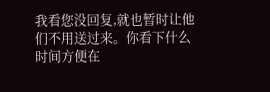我看您没回复,就也暂时让他们不用送过来。你看下什么时间方便在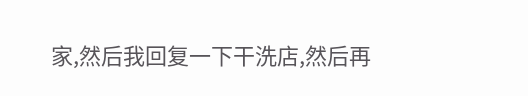家,然后我回复一下干洗店,然后再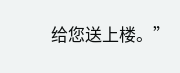给您送上楼。”